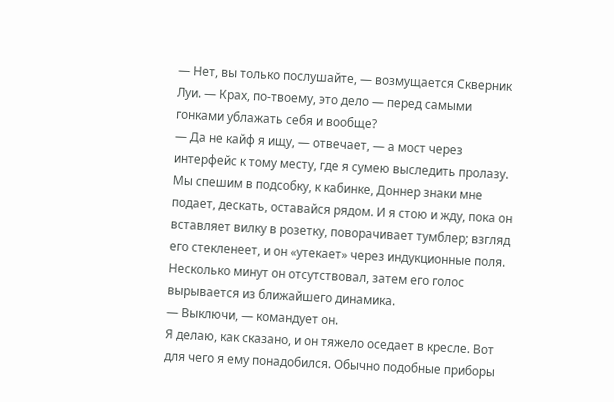— Нет, вы только послушайте, — возмущается Скверник Луи. — Крах, по-твоему, это дело — перед самыми гонками ублажать себя и вообще?
— Да не кайф я ищу, — отвечает, — а мост через интерфейс к тому месту, где я сумею выследить пролазу.
Мы спешим в подсобку, к кабинке, Доннер знаки мне подает, дескать, оставайся рядом. И я стою и жду, пока он вставляет вилку в розетку, поворачивает тумблер; взгляд его стекленеет, и он «утекает» через индукционные поля.
Несколько минут он отсутствовал, затем его голос вырывается из ближайшего динамика.
— Выключи, — командует он.
Я делаю, как сказано, и он тяжело оседает в кресле. Вот для чего я ему понадобился. Обычно подобные приборы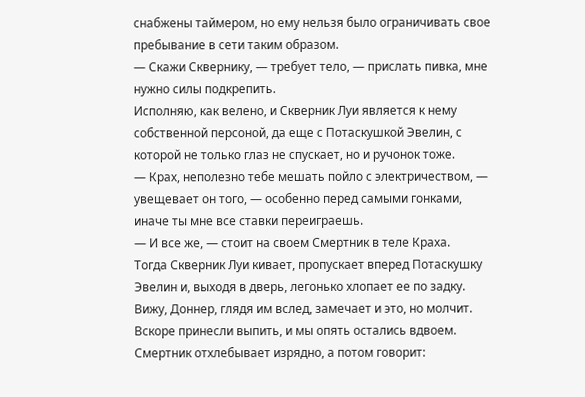снабжены таймером, но ему нельзя было ограничивать свое пребывание в сети таким образом.
— Скажи Сквернику, — требует тело, — прислать пивка, мне нужно силы подкрепить.
Исполняю, как велено, и Скверник Луи является к нему собственной персоной, да еще с Потаскушкой Эвелин, с которой не только глаз не спускает, но и ручонок тоже.
— Крах, неполезно тебе мешать пойло с электричеством, — увещевает он того, — особенно перед самыми гонками, иначе ты мне все ставки переиграешь.
— И все же, — стоит на своем Смертник в теле Краха.
Тогда Скверник Луи кивает, пропускает вперед Потаскушку Эвелин и, выходя в дверь, легонько хлопает ее по задку. Вижу, Доннер, глядя им вслед, замечает и это, но молчит.
Вскоре принесли выпить, и мы опять остались вдвоем. Смертник отхлебывает изрядно, а потом говорит: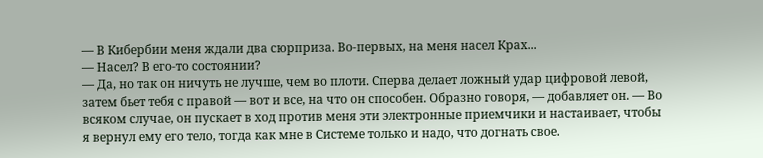— В Кибербии меня ждали два сюрприза. Во-первых, на меня насел Крах...
— Насел? В его-то состоянии?
— Да, но так он ничуть не лучше, чем во плоти. Сперва делает ложный удар цифровой левой, затем бьет тебя с правой — вот и все, на что он способен. Образно говоря, — добавляет он. — Во всяком случае, он пускает в ход против меня эти электронные приемчики и настаивает, чтобы я вернул ему его тело, тогда как мне в Системе только и надо, что догнать свое.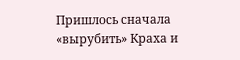Пришлось сначала «вырубить» Краха и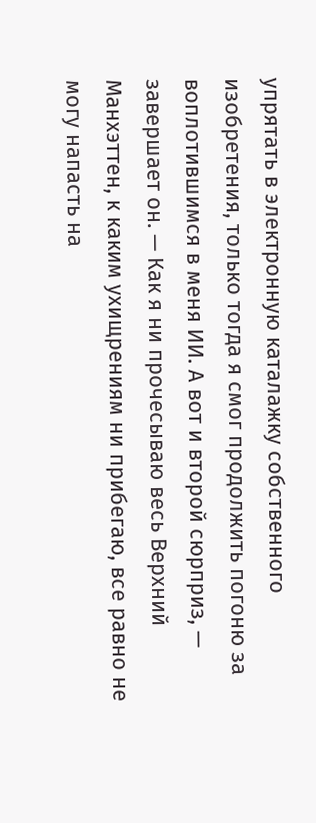упрятать в электронную каталажку собственного изобретения, только тогда я смог продолжить погоню за воплотившимся в меня ИИ. А вот и второй сюрприз, — завершает он. — Как я ни прочесываю весь Верхний Манхэттен, к каким ухищрениям ни прибегаю, все равно не могу напасть на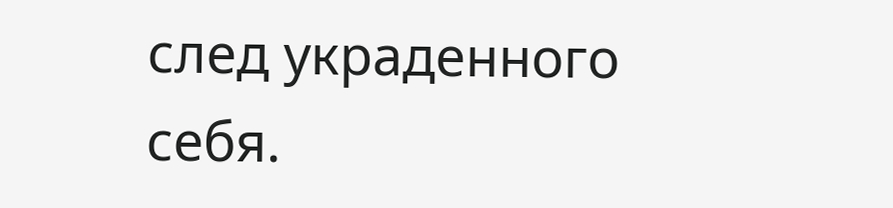след украденного себя.